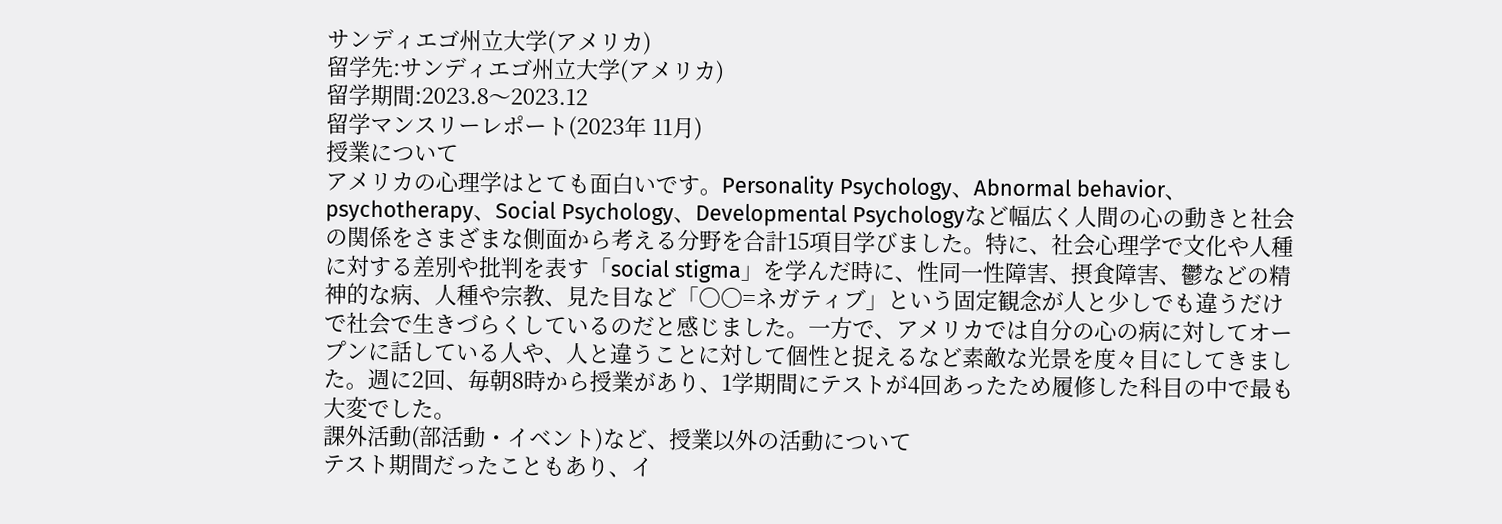サンディエゴ州立大学(アメリカ)
留学先:サンディエゴ州立大学(アメリカ)
留学期間:2023.8〜2023.12
留学マンスリーレポート(2023年 11月)
授業について
アメリカの心理学はとても面白いです。Personality Psychology、Abnormal behavior、psychotherapy、Social Psychology、Developmental Psychologyなど幅広く人間の心の動きと社会の関係をさまざまな側面から考える分野を合計15項目学びました。特に、社会心理学で文化や人種に対する差別や批判を表す「social stigma」を学んだ時に、性同一性障害、摂食障害、鬱などの精神的な病、人種や宗教、見た目など「〇〇=ネガティブ」という固定観念が人と少しでも違うだけで社会で生きづらくしているのだと感じました。一方で、アメリカでは自分の心の病に対してオープンに話している人や、人と違うことに対して個性と捉えるなど素敵な光景を度々目にしてきました。週に2回、毎朝8時から授業があり、1学期間にテストが4回あったため履修した科目の中で最も大変でした。
課外活動(部活動・イベント)など、授業以外の活動について
テスト期間だったこともあり、イ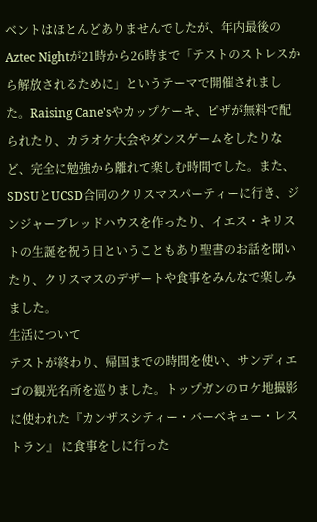ベントはほとんどありませんでしたが、年内最後のAztec Nightが21時から26時まで「テストのストレスから解放されるために」というテーマで開催されました。Raising Cane'sやカップケーキ、ピザが無料で配られたり、カラオケ大会やダンスゲームをしたりなど、完全に勉強から離れて楽しむ時間でした。また、SDSUとUCSD合同のクリスマスパーティーに行き、ジンジャーブレッドハウスを作ったり、イエス・キリストの生誕を祝う日ということもあり聖書のお話を聞いたり、クリスマスのデザートや食事をみんなで楽しみました。
生活について
テストが終わり、帰国までの時間を使い、サンディエゴの観光名所を巡りました。トップガンのロケ地撮影に使われた『カンザスシティー・バーベキュー・レストラン』 に食事をしに行った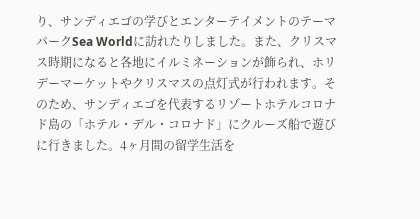り、サンディエゴの学びとエンターテイメントのテーマパークSea Worldに訪れたりしました。また、クリスマス時期になると各地にイルミネーションが飾られ、ホリデーマーケットやクリスマスの点灯式が行われます。そのため、サンディエゴを代表するリゾートホテルコロナド島の「ホテル・デル・コロナド」にクルーズ船で遊びに行きました。4ヶ月間の留学生活を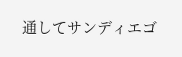通してサンディエゴ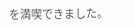を満喫できました。